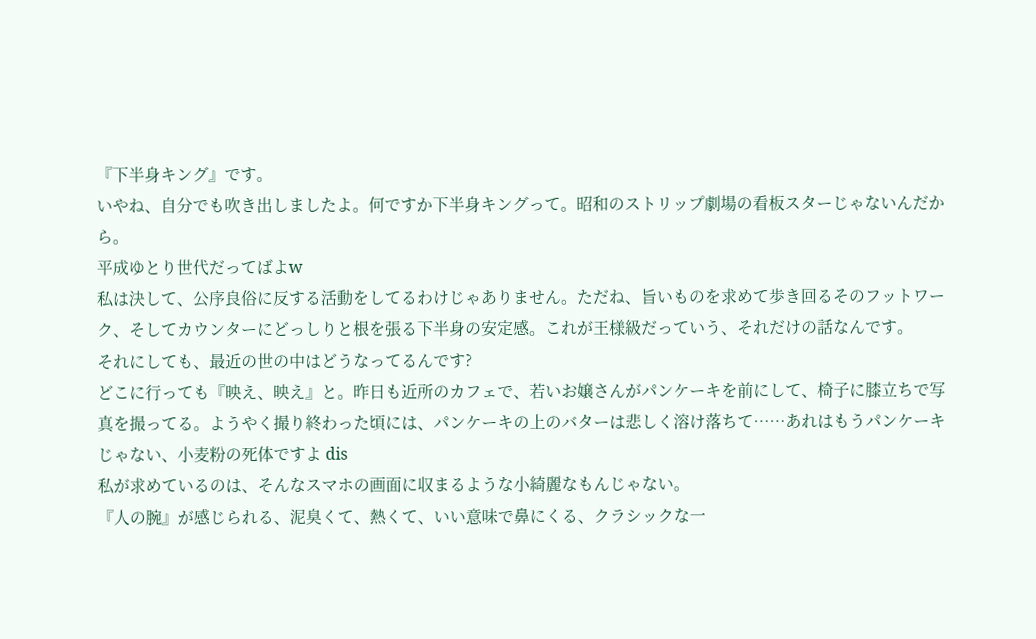『下半身キング』です。
いやね、自分でも吹き出しましたよ。何ですか下半身キングって。昭和のストリップ劇場の看板スターじゃないんだから。
平成ゆとり世代だってばよw
私は決して、公序良俗に反する活動をしてるわけじゃありません。ただね、旨いものを求めて歩き回るそのフットワーク、そしてカウンターにどっしりと根を張る下半身の安定感。これが王様級だっていう、それだけの話なんです。
それにしても、最近の世の中はどうなってるんです?
どこに行っても『映え、映え』と。昨日も近所のカフェで、若いお嬢さんがパンケーキを前にして、椅子に膝立ちで写真を撮ってる。ようやく撮り終わった頃には、パンケーキの上のバターは悲しく溶け落ちて……あれはもうパンケーキじゃない、小麦粉の死体ですよ dis
私が求めているのは、そんなスマホの画面に収まるような小綺麗なもんじゃない。
『人の腕』が感じられる、泥臭くて、熱くて、いい意味で鼻にくる、クラシックな一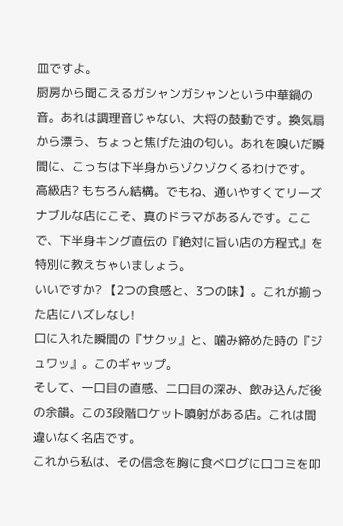皿ですよ。
厨房から聞こえるガシャンガシャンという中華鍋の音。あれは調理音じゃない、大将の鼓動です。換気扇から漂う、ちょっと焦げた油の匂い。あれを嗅いだ瞬間に、こっちは下半身からゾクゾクくるわけです。
高級店? もちろん結構。でもね、通いやすくてリーズナブルな店にこそ、真のドラマがあるんです。ここで、下半身キング直伝の『絶対に旨い店の方程式』を特別に教えちゃいましょう。
いいですか? 【2つの食感と、3つの味】。これが揃った店にハズレなし!
口に入れた瞬間の『サクッ』と、噛み締めた時の『ジュワッ』。このギャップ。
そして、一口目の直感、二口目の深み、飲み込んだ後の余韻。この3段階ロケット噴射がある店。これは間違いなく名店です。
これから私は、その信念を胸に食べログに口コミを叩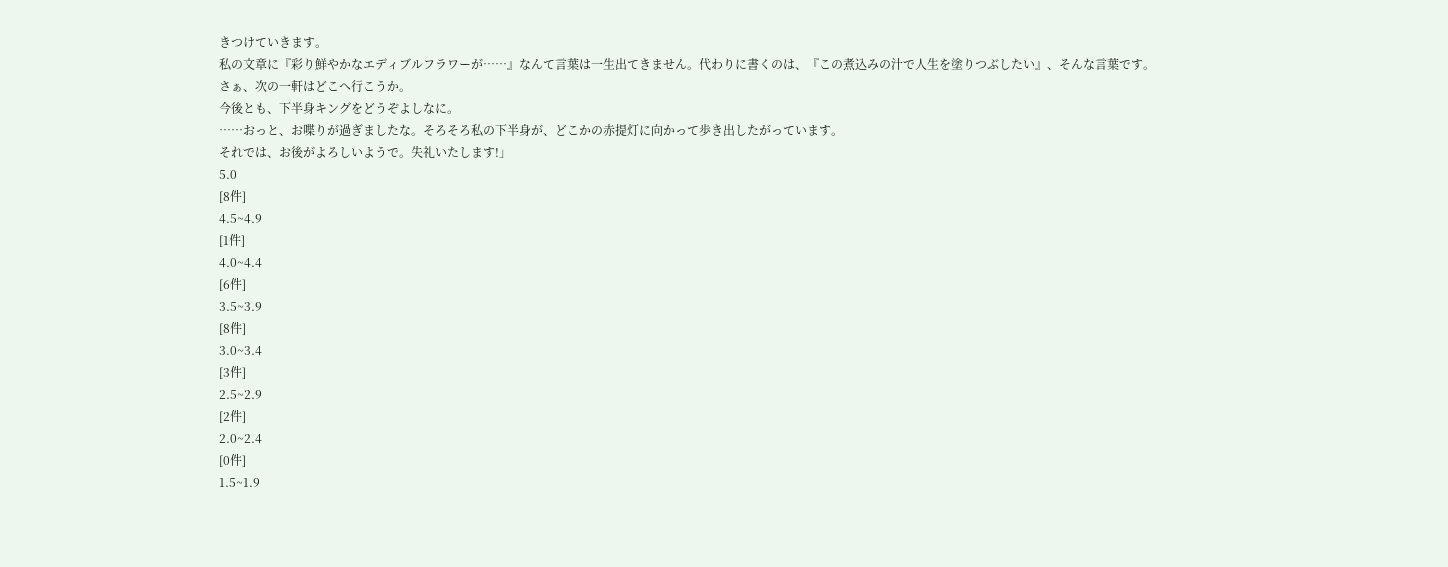きつけていきます。
私の文章に『彩り鮮やかなエディブルフラワーが……』なんて言葉は一生出てきません。代わりに書くのは、『この煮込みの汁で人生を塗りつぶしたい』、そんな言葉です。
さぁ、次の一軒はどこへ行こうか。
今後とも、下半身キングをどうぞよしなに。
……おっと、お喋りが過ぎましたな。そろそろ私の下半身が、どこかの赤提灯に向かって歩き出したがっています。
それでは、お後がよろしいようで。失礼いたします!」
5.0
[8件]
4.5~4.9
[1件]
4.0~4.4
[6件]
3.5~3.9
[8件]
3.0~3.4
[3件]
2.5~2.9
[2件]
2.0~2.4
[0件]
1.5~1.9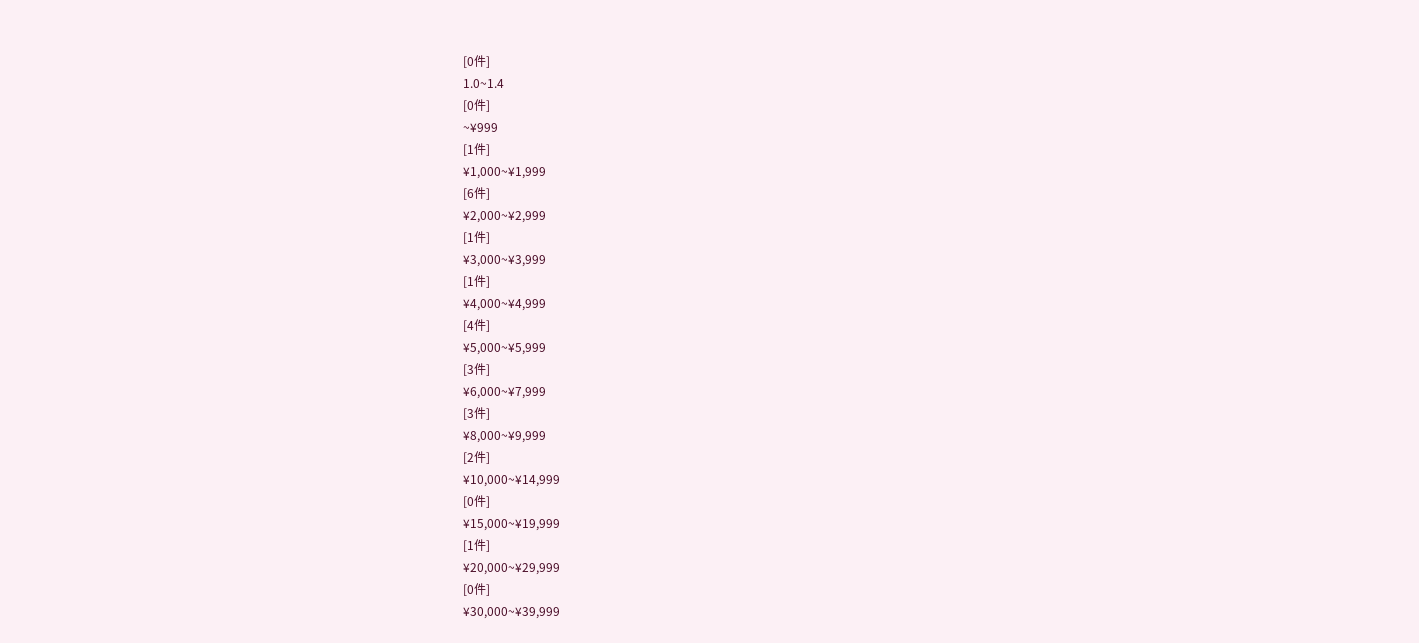[0件]
1.0~1.4
[0件]
~¥999
[1件]
¥1,000~¥1,999
[6件]
¥2,000~¥2,999
[1件]
¥3,000~¥3,999
[1件]
¥4,000~¥4,999
[4件]
¥5,000~¥5,999
[3件]
¥6,000~¥7,999
[3件]
¥8,000~¥9,999
[2件]
¥10,000~¥14,999
[0件]
¥15,000~¥19,999
[1件]
¥20,000~¥29,999
[0件]
¥30,000~¥39,999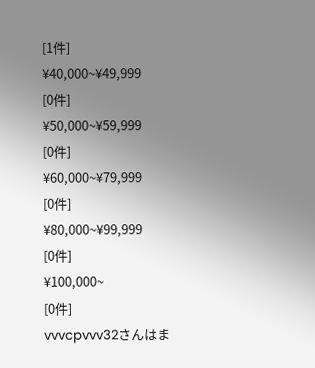[1件]
¥40,000~¥49,999
[0件]
¥50,000~¥59,999
[0件]
¥60,000~¥79,999
[0件]
¥80,000~¥99,999
[0件]
¥100,000~
[0件]
vvvcpvvv32さんはま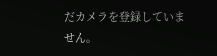だカメラを登録していません。